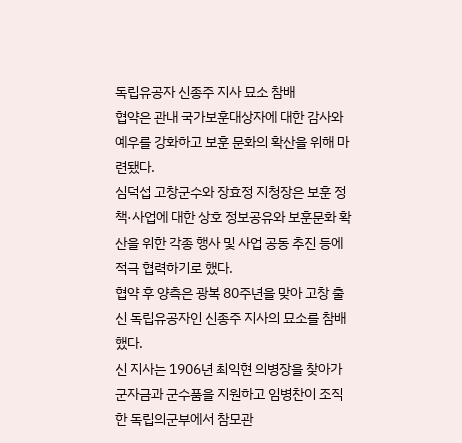독립유공자 신종주 지사 묘소 참배
협약은 관내 국가보훈대상자에 대한 감사와 예우를 강화하고 보훈 문화의 확산을 위해 마련됐다.
심덕섭 고창군수와 장효정 지청장은 보훈 정책·사업에 대한 상호 정보공유와 보훈문화 확산을 위한 각종 행사 및 사업 공동 추진 등에 적극 협력하기로 했다.
협약 후 양측은 광복 80주년을 맞아 고창 출신 독립유공자인 신종주 지사의 묘소를 참배했다.
신 지사는 1906년 최익현 의병장을 찾아가 군자금과 군수품을 지원하고 임병찬이 조직한 독립의군부에서 참모관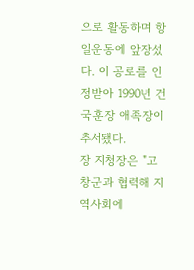으로 활동하며 항일운동에 앞장섰다. 이 공로를 인정받아 1990년 건국훈장 애족장이 추서됐다.
장 지청장은 "고창군과 협력해 지역사회에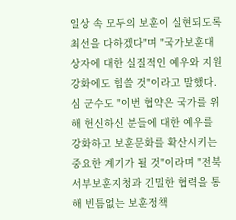일상 속 모두의 보훈이 실현되도록 최선을 다하겠다"며 "국가보훈대상자에 대한 실질적인 예우와 지원 강화에도 힘쓸 것"이라고 말했다.
심 군수도 "이번 협약은 국가를 위해 헌신하신 분들에 대한 예우를 강화하고 보훈문화를 확산시키는 중요한 계기가 될 것"이라며 "전북서부보훈지청과 긴밀한 협력을 통해 빈틈없는 보훈정책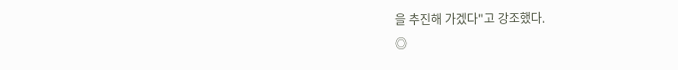을 추진해 가겠다"고 강조했다.
◎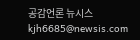공감언론 뉴시스 kjh6685@newsis.com